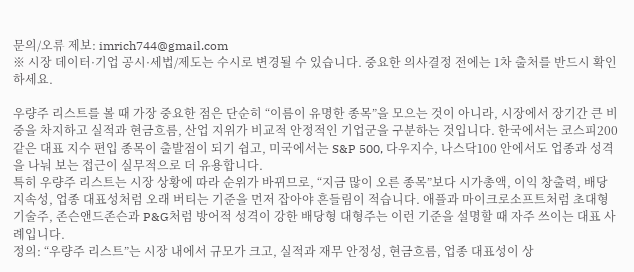문의/오류 제보: imrich744@gmail.com
※ 시장 데이터·기업 공시·세법/제도는 수시로 변경될 수 있습니다. 중요한 의사결정 전에는 1차 출처를 반드시 확인하세요.

우량주 리스트를 볼 때 가장 중요한 점은 단순히 “이름이 유명한 종목”을 모으는 것이 아니라, 시장에서 장기간 큰 비중을 차지하고 실적과 현금흐름, 산업 지위가 비교적 안정적인 기업군을 구분하는 것입니다. 한국에서는 코스피200 같은 대표 지수 편입 종목이 출발점이 되기 쉽고, 미국에서는 S&P 500, 다우지수, 나스닥100 안에서도 업종과 성격을 나눠 보는 접근이 실무적으로 더 유용합니다.
특히 우량주 리스트는 시장 상황에 따라 순위가 바뀌므로, “지금 많이 오른 종목”보다 시가총액, 이익 창출력, 배당 지속성, 업종 대표성처럼 오래 버티는 기준을 먼저 잡아야 흔들림이 적습니다. 애플과 마이크로소프트처럼 초대형 기술주, 존슨앤드존슨과 P&G처럼 방어적 성격이 강한 배당형 대형주는 이런 기준을 설명할 때 자주 쓰이는 대표 사례입니다.
정의: “우량주 리스트”는 시장 내에서 규모가 크고, 실적과 재무 안정성, 현금흐름, 업종 대표성이 상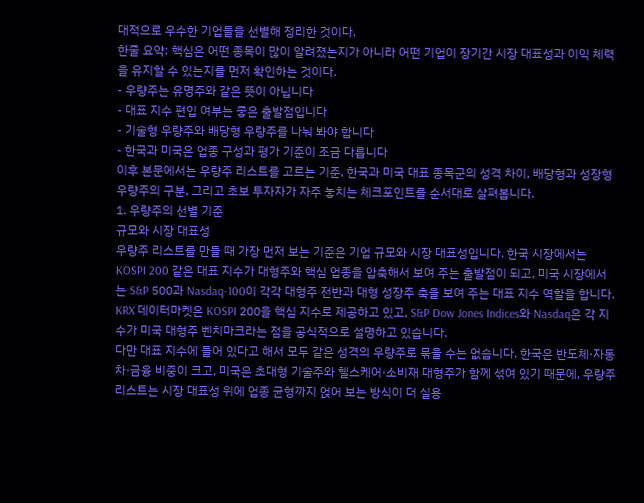대적으로 우수한 기업들을 선별해 정리한 것이다.
한줄 요약: 핵심은 어떤 종목이 많이 알려졌는지가 아니라 어떤 기업이 장기간 시장 대표성과 이익 체력을 유지할 수 있는지를 먼저 확인하는 것이다.
- 우량주는 유명주와 같은 뜻이 아닙니다
- 대표 지수 편입 여부는 좋은 출발점입니다
- 기술형 우량주와 배당형 우량주를 나눠 봐야 합니다
- 한국과 미국은 업종 구성과 평가 기준이 조금 다릅니다
이후 본문에서는 우량주 리스트를 고르는 기준, 한국과 미국 대표 종목군의 성격 차이, 배당형과 성장형 우량주의 구분, 그리고 초보 투자자가 자주 놓치는 체크포인트를 순서대로 살펴봅니다.
1. 우량주의 선별 기준
규모와 시장 대표성
우량주 리스트를 만들 때 가장 먼저 보는 기준은 기업 규모와 시장 대표성입니다. 한국 시장에서는 KOSPI 200 같은 대표 지수가 대형주와 핵심 업종을 압축해서 보여 주는 출발점이 되고, 미국 시장에서는 S&P 500과 Nasdaq-100이 각각 대형주 전반과 대형 성장주 축을 보여 주는 대표 지수 역할을 합니다. KRX 데이터마켓은 KOSPI 200을 핵심 지수로 제공하고 있고, S&P Dow Jones Indices와 Nasdaq은 각 지수가 미국 대형주 벤치마크라는 점을 공식적으로 설명하고 있습니다.
다만 대표 지수에 들어 있다고 해서 모두 같은 성격의 우량주로 묶을 수는 없습니다. 한국은 반도체·자동차·금융 비중이 크고, 미국은 초대형 기술주와 헬스케어·소비재 대형주가 함께 섞여 있기 때문에, 우량주 리스트는 시장 대표성 위에 업종 균형까지 얹어 보는 방식이 더 실용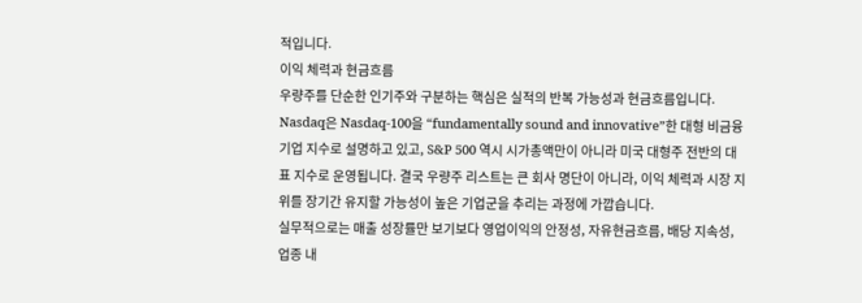적입니다.
이익 체력과 현금흐름
우량주를 단순한 인기주와 구분하는 핵심은 실적의 반복 가능성과 현금흐름입니다. Nasdaq은 Nasdaq-100을 “fundamentally sound and innovative”한 대형 비금융 기업 지수로 설명하고 있고, S&P 500 역시 시가총액만이 아니라 미국 대형주 전반의 대표 지수로 운영됩니다. 결국 우량주 리스트는 큰 회사 명단이 아니라, 이익 체력과 시장 지위를 장기간 유지할 가능성이 높은 기업군을 추리는 과정에 가깝습니다.
실무적으로는 매출 성장률만 보기보다 영업이익의 안정성, 자유현금흐름, 배당 지속성, 업종 내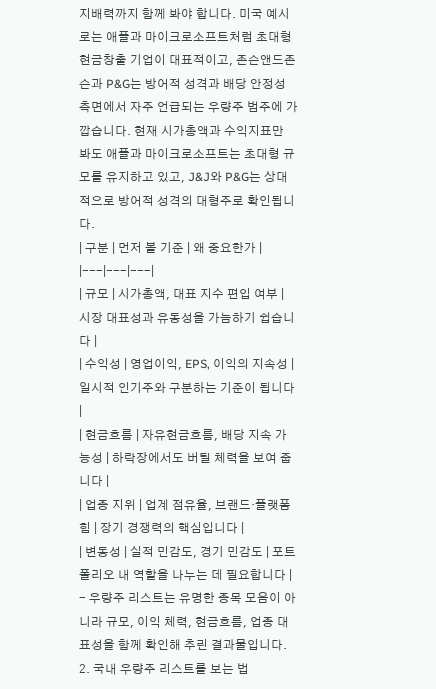지배력까지 함께 봐야 합니다. 미국 예시로는 애플과 마이크로소프트처럼 초대형 현금창출 기업이 대표적이고, 존슨앤드존슨과 P&G는 방어적 성격과 배당 안정성 측면에서 자주 언급되는 우량주 범주에 가깝습니다. 현재 시가총액과 수익지표만 봐도 애플과 마이크로소프트는 초대형 규모를 유지하고 있고, J&J와 P&G는 상대적으로 방어적 성격의 대형주로 확인됩니다.
| 구분 | 먼저 볼 기준 | 왜 중요한가 |
|---|---|---|
| 규모 | 시가총액, 대표 지수 편입 여부 | 시장 대표성과 유동성을 가늠하기 쉽습니다 |
| 수익성 | 영업이익, EPS, 이익의 지속성 | 일시적 인기주와 구분하는 기준이 됩니다 |
| 현금흐름 | 자유현금흐름, 배당 지속 가능성 | 하락장에서도 버틸 체력을 보여 줍니다 |
| 업종 지위 | 업계 점유율, 브랜드·플랫폼 힘 | 장기 경쟁력의 핵심입니다 |
| 변동성 | 실적 민감도, 경기 민감도 | 포트폴리오 내 역할을 나누는 데 필요합니다 |
- 우량주 리스트는 유명한 종목 모음이 아니라 규모, 이익 체력, 현금흐름, 업종 대표성을 함께 확인해 추린 결과물입니다.
2. 국내 우량주 리스트를 보는 법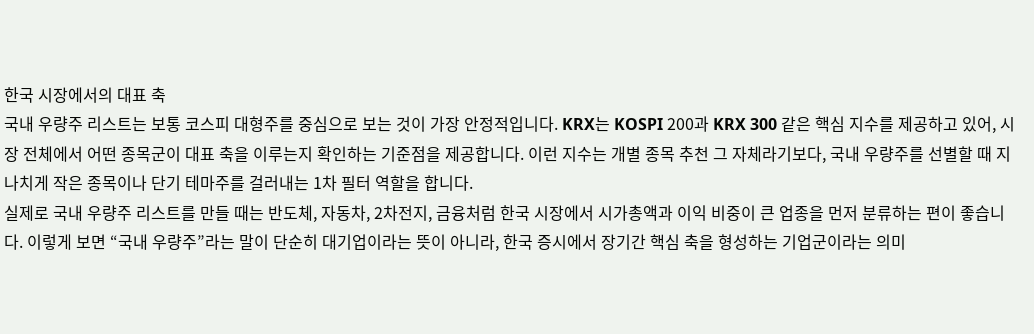한국 시장에서의 대표 축
국내 우량주 리스트는 보통 코스피 대형주를 중심으로 보는 것이 가장 안정적입니다. KRX는 KOSPI 200과 KRX 300 같은 핵심 지수를 제공하고 있어, 시장 전체에서 어떤 종목군이 대표 축을 이루는지 확인하는 기준점을 제공합니다. 이런 지수는 개별 종목 추천 그 자체라기보다, 국내 우량주를 선별할 때 지나치게 작은 종목이나 단기 테마주를 걸러내는 1차 필터 역할을 합니다.
실제로 국내 우량주 리스트를 만들 때는 반도체, 자동차, 2차전지, 금융처럼 한국 시장에서 시가총액과 이익 비중이 큰 업종을 먼저 분류하는 편이 좋습니다. 이렇게 보면 “국내 우량주”라는 말이 단순히 대기업이라는 뜻이 아니라, 한국 증시에서 장기간 핵심 축을 형성하는 기업군이라는 의미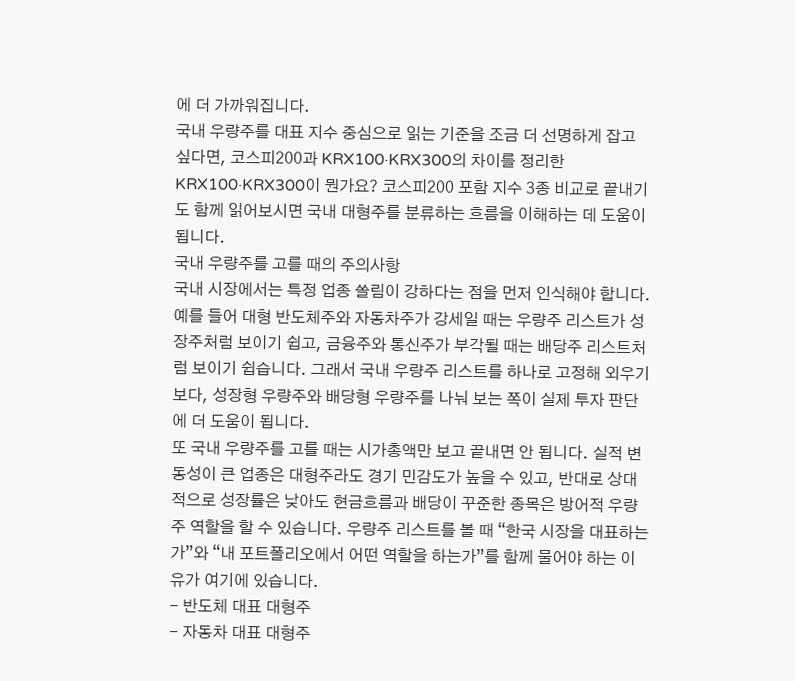에 더 가까워집니다.
국내 우량주를 대표 지수 중심으로 읽는 기준을 조금 더 선명하게 잡고 싶다면, 코스피200과 KRX100·KRX300의 차이를 정리한 KRX100·KRX300이 뭔가요? 코스피200 포함 지수 3종 비교로 끝내기도 함께 읽어보시면 국내 대형주를 분류하는 흐름을 이해하는 데 도움이 됩니다.
국내 우량주를 고를 때의 주의사항
국내 시장에서는 특정 업종 쏠림이 강하다는 점을 먼저 인식해야 합니다. 예를 들어 대형 반도체주와 자동차주가 강세일 때는 우량주 리스트가 성장주처럼 보이기 쉽고, 금융주와 통신주가 부각될 때는 배당주 리스트처럼 보이기 쉽습니다. 그래서 국내 우량주 리스트를 하나로 고정해 외우기보다, 성장형 우량주와 배당형 우량주를 나눠 보는 쪽이 실제 투자 판단에 더 도움이 됩니다.
또 국내 우량주를 고를 때는 시가총액만 보고 끝내면 안 됩니다. 실적 변동성이 큰 업종은 대형주라도 경기 민감도가 높을 수 있고, 반대로 상대적으로 성장률은 낮아도 현금흐름과 배당이 꾸준한 종목은 방어적 우량주 역할을 할 수 있습니다. 우량주 리스트를 볼 때 “한국 시장을 대표하는가”와 “내 포트폴리오에서 어떤 역할을 하는가”를 함께 물어야 하는 이유가 여기에 있습니다.
- 반도체 대표 대형주
- 자동차 대표 대형주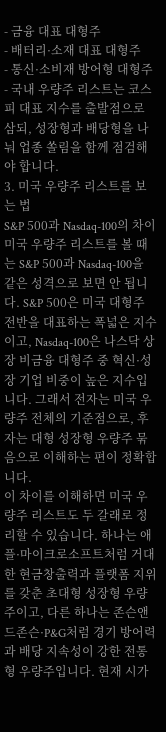- 금융 대표 대형주
- 배터리·소재 대표 대형주
- 통신·소비재 방어형 대형주
- 국내 우량주 리스트는 코스피 대표 지수를 출발점으로 삼되, 성장형과 배당형을 나눠 업종 쏠림을 함께 점검해야 합니다.
3. 미국 우량주 리스트를 보는 법
S&P 500과 Nasdaq-100의 차이
미국 우량주 리스트를 볼 때는 S&P 500과 Nasdaq-100을 같은 성격으로 보면 안 됩니다. S&P 500은 미국 대형주 전반을 대표하는 폭넓은 지수이고, Nasdaq-100은 나스닥 상장 비금융 대형주 중 혁신·성장 기업 비중이 높은 지수입니다. 그래서 전자는 미국 우량주 전체의 기준점으로, 후자는 대형 성장형 우량주 묶음으로 이해하는 편이 정확합니다.
이 차이를 이해하면 미국 우량주 리스트도 두 갈래로 정리할 수 있습니다. 하나는 애플·마이크로소프트처럼 거대한 현금창출력과 플랫폼 지위를 갖춘 초대형 성장형 우량주이고, 다른 하나는 존슨앤드존슨·P&G처럼 경기 방어력과 배당 지속성이 강한 전통형 우량주입니다. 현재 시가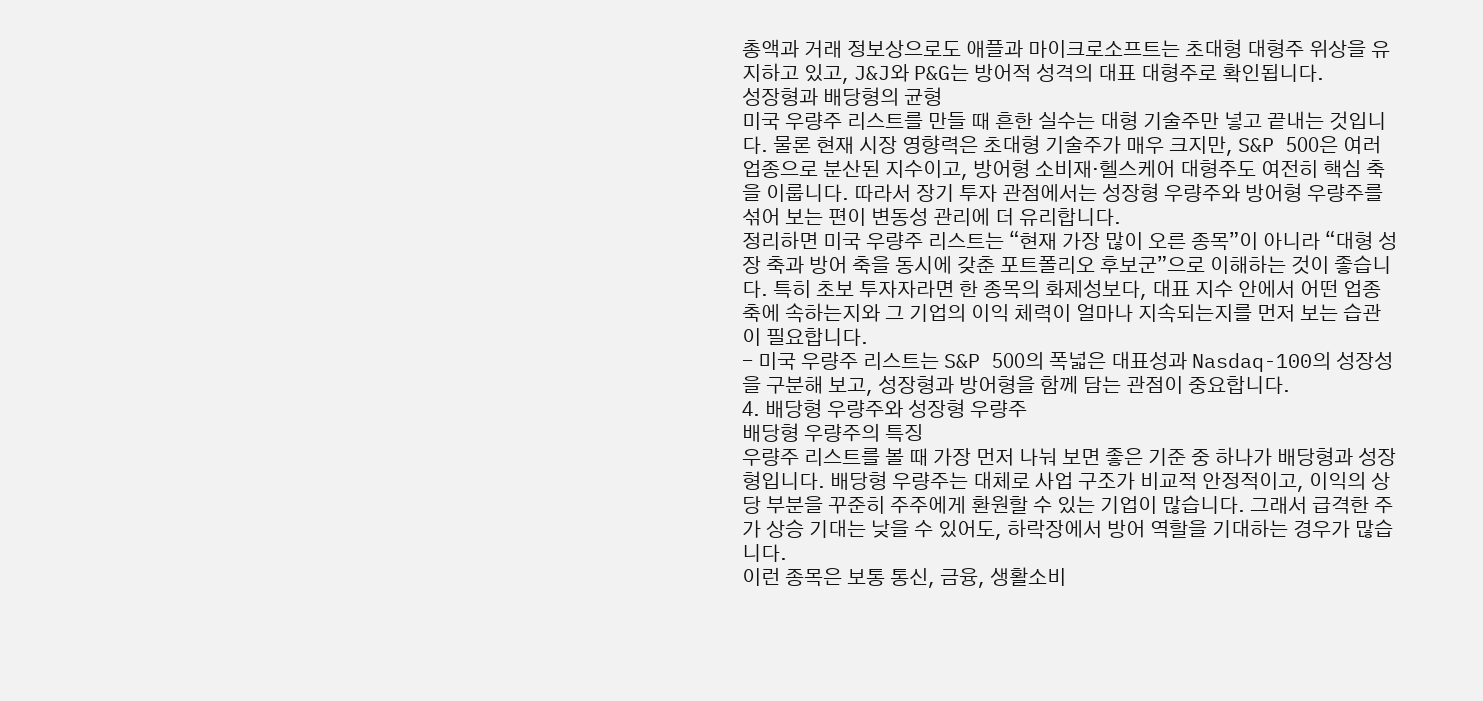총액과 거래 정보상으로도 애플과 마이크로소프트는 초대형 대형주 위상을 유지하고 있고, J&J와 P&G는 방어적 성격의 대표 대형주로 확인됩니다.
성장형과 배당형의 균형
미국 우량주 리스트를 만들 때 흔한 실수는 대형 기술주만 넣고 끝내는 것입니다. 물론 현재 시장 영향력은 초대형 기술주가 매우 크지만, S&P 500은 여러 업종으로 분산된 지수이고, 방어형 소비재·헬스케어 대형주도 여전히 핵심 축을 이룹니다. 따라서 장기 투자 관점에서는 성장형 우량주와 방어형 우량주를 섞어 보는 편이 변동성 관리에 더 유리합니다.
정리하면 미국 우량주 리스트는 “현재 가장 많이 오른 종목”이 아니라 “대형 성장 축과 방어 축을 동시에 갖춘 포트폴리오 후보군”으로 이해하는 것이 좋습니다. 특히 초보 투자자라면 한 종목의 화제성보다, 대표 지수 안에서 어떤 업종 축에 속하는지와 그 기업의 이익 체력이 얼마나 지속되는지를 먼저 보는 습관이 필요합니다.
- 미국 우량주 리스트는 S&P 500의 폭넓은 대표성과 Nasdaq-100의 성장성을 구분해 보고, 성장형과 방어형을 함께 담는 관점이 중요합니다.
4. 배당형 우량주와 성장형 우량주
배당형 우량주의 특징
우량주 리스트를 볼 때 가장 먼저 나눠 보면 좋은 기준 중 하나가 배당형과 성장형입니다. 배당형 우량주는 대체로 사업 구조가 비교적 안정적이고, 이익의 상당 부분을 꾸준히 주주에게 환원할 수 있는 기업이 많습니다. 그래서 급격한 주가 상승 기대는 낮을 수 있어도, 하락장에서 방어 역할을 기대하는 경우가 많습니다.
이런 종목은 보통 통신, 금융, 생활소비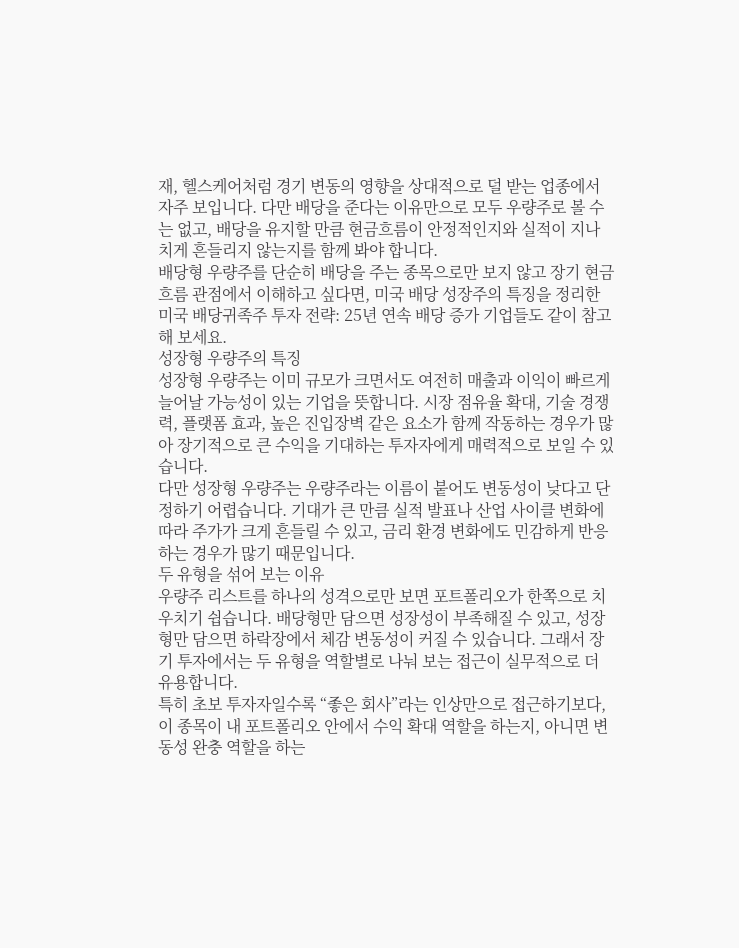재, 헬스케어처럼 경기 변동의 영향을 상대적으로 덜 받는 업종에서 자주 보입니다. 다만 배당을 준다는 이유만으로 모두 우량주로 볼 수는 없고, 배당을 유지할 만큼 현금흐름이 안정적인지와 실적이 지나치게 흔들리지 않는지를 함께 봐야 합니다.
배당형 우량주를 단순히 배당을 주는 종목으로만 보지 않고 장기 현금흐름 관점에서 이해하고 싶다면, 미국 배당 성장주의 특징을 정리한 미국 배당귀족주 투자 전략: 25년 연속 배당 증가 기업들도 같이 참고해 보세요.
성장형 우량주의 특징
성장형 우량주는 이미 규모가 크면서도 여전히 매출과 이익이 빠르게 늘어날 가능성이 있는 기업을 뜻합니다. 시장 점유율 확대, 기술 경쟁력, 플랫폼 효과, 높은 진입장벽 같은 요소가 함께 작동하는 경우가 많아 장기적으로 큰 수익을 기대하는 투자자에게 매력적으로 보일 수 있습니다.
다만 성장형 우량주는 우량주라는 이름이 붙어도 변동성이 낮다고 단정하기 어렵습니다. 기대가 큰 만큼 실적 발표나 산업 사이클 변화에 따라 주가가 크게 흔들릴 수 있고, 금리 환경 변화에도 민감하게 반응하는 경우가 많기 때문입니다.
두 유형을 섞어 보는 이유
우량주 리스트를 하나의 성격으로만 보면 포트폴리오가 한쪽으로 치우치기 쉽습니다. 배당형만 담으면 성장성이 부족해질 수 있고, 성장형만 담으면 하락장에서 체감 변동성이 커질 수 있습니다. 그래서 장기 투자에서는 두 유형을 역할별로 나눠 보는 접근이 실무적으로 더 유용합니다.
특히 초보 투자자일수록 “좋은 회사”라는 인상만으로 접근하기보다, 이 종목이 내 포트폴리오 안에서 수익 확대 역할을 하는지, 아니면 변동성 완충 역할을 하는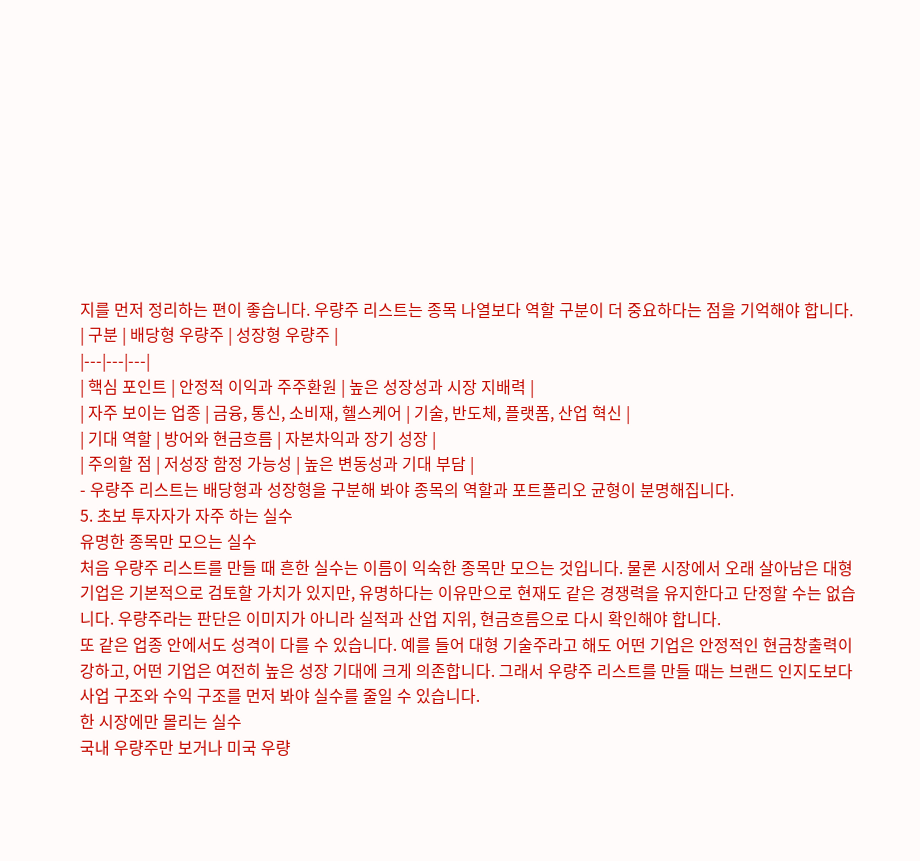지를 먼저 정리하는 편이 좋습니다. 우량주 리스트는 종목 나열보다 역할 구분이 더 중요하다는 점을 기억해야 합니다.
| 구분 | 배당형 우량주 | 성장형 우량주 |
|---|---|---|
| 핵심 포인트 | 안정적 이익과 주주환원 | 높은 성장성과 시장 지배력 |
| 자주 보이는 업종 | 금융, 통신, 소비재, 헬스케어 | 기술, 반도체, 플랫폼, 산업 혁신 |
| 기대 역할 | 방어와 현금흐름 | 자본차익과 장기 성장 |
| 주의할 점 | 저성장 함정 가능성 | 높은 변동성과 기대 부담 |
- 우량주 리스트는 배당형과 성장형을 구분해 봐야 종목의 역할과 포트폴리오 균형이 분명해집니다.
5. 초보 투자자가 자주 하는 실수
유명한 종목만 모으는 실수
처음 우량주 리스트를 만들 때 흔한 실수는 이름이 익숙한 종목만 모으는 것입니다. 물론 시장에서 오래 살아남은 대형 기업은 기본적으로 검토할 가치가 있지만, 유명하다는 이유만으로 현재도 같은 경쟁력을 유지한다고 단정할 수는 없습니다. 우량주라는 판단은 이미지가 아니라 실적과 산업 지위, 현금흐름으로 다시 확인해야 합니다.
또 같은 업종 안에서도 성격이 다를 수 있습니다. 예를 들어 대형 기술주라고 해도 어떤 기업은 안정적인 현금창출력이 강하고, 어떤 기업은 여전히 높은 성장 기대에 크게 의존합니다. 그래서 우량주 리스트를 만들 때는 브랜드 인지도보다 사업 구조와 수익 구조를 먼저 봐야 실수를 줄일 수 있습니다.
한 시장에만 몰리는 실수
국내 우량주만 보거나 미국 우량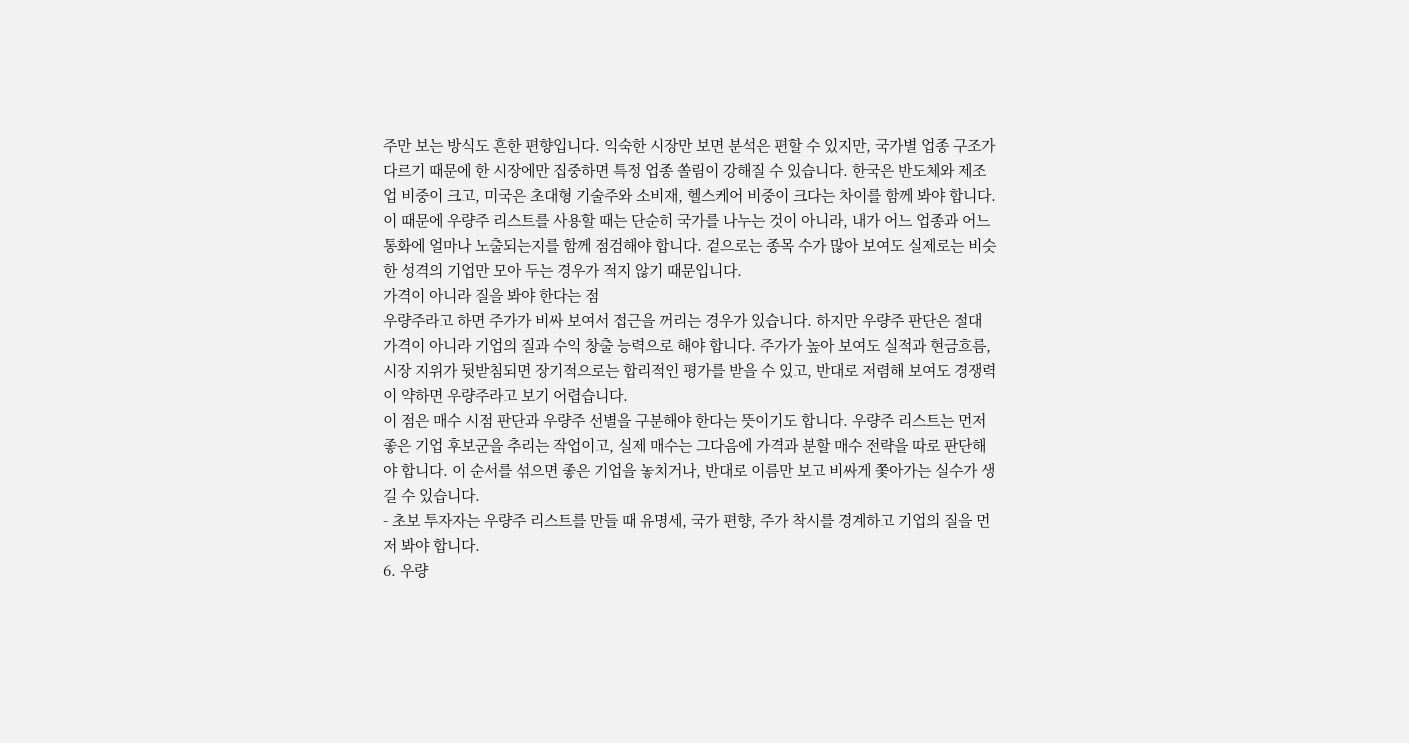주만 보는 방식도 흔한 편향입니다. 익숙한 시장만 보면 분석은 편할 수 있지만, 국가별 업종 구조가 다르기 때문에 한 시장에만 집중하면 특정 업종 쏠림이 강해질 수 있습니다. 한국은 반도체와 제조업 비중이 크고, 미국은 초대형 기술주와 소비재, 헬스케어 비중이 크다는 차이를 함께 봐야 합니다.
이 때문에 우량주 리스트를 사용할 때는 단순히 국가를 나누는 것이 아니라, 내가 어느 업종과 어느 통화에 얼마나 노출되는지를 함께 점검해야 합니다. 겉으로는 종목 수가 많아 보여도 실제로는 비슷한 성격의 기업만 모아 두는 경우가 적지 않기 때문입니다.
가격이 아니라 질을 봐야 한다는 점
우량주라고 하면 주가가 비싸 보여서 접근을 꺼리는 경우가 있습니다. 하지만 우량주 판단은 절대 가격이 아니라 기업의 질과 수익 창출 능력으로 해야 합니다. 주가가 높아 보여도 실적과 현금흐름, 시장 지위가 뒷받침되면 장기적으로는 합리적인 평가를 받을 수 있고, 반대로 저렴해 보여도 경쟁력이 약하면 우량주라고 보기 어렵습니다.
이 점은 매수 시점 판단과 우량주 선별을 구분해야 한다는 뜻이기도 합니다. 우량주 리스트는 먼저 좋은 기업 후보군을 추리는 작업이고, 실제 매수는 그다음에 가격과 분할 매수 전략을 따로 판단해야 합니다. 이 순서를 섞으면 좋은 기업을 놓치거나, 반대로 이름만 보고 비싸게 쫓아가는 실수가 생길 수 있습니다.
- 초보 투자자는 우량주 리스트를 만들 때 유명세, 국가 편향, 주가 착시를 경계하고 기업의 질을 먼저 봐야 합니다.
6. 우량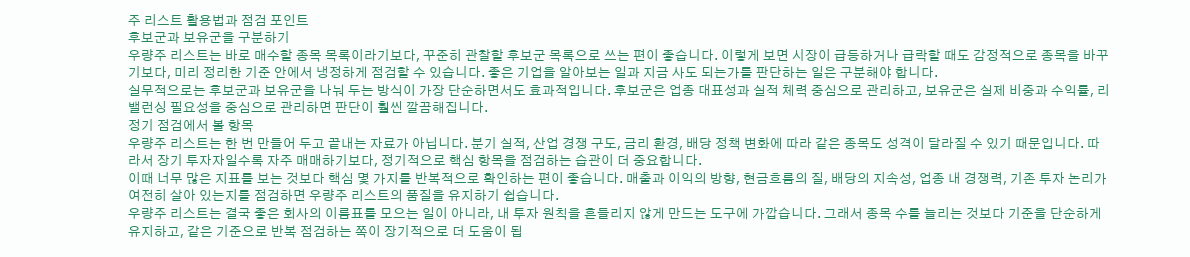주 리스트 활용법과 점검 포인트
후보군과 보유군을 구분하기
우량주 리스트는 바로 매수할 종목 목록이라기보다, 꾸준히 관찰할 후보군 목록으로 쓰는 편이 좋습니다. 이렇게 보면 시장이 급등하거나 급락할 때도 감정적으로 종목을 바꾸기보다, 미리 정리한 기준 안에서 냉정하게 점검할 수 있습니다. 좋은 기업을 알아보는 일과 지금 사도 되는가를 판단하는 일은 구분해야 합니다.
실무적으로는 후보군과 보유군을 나눠 두는 방식이 가장 단순하면서도 효과적입니다. 후보군은 업종 대표성과 실적 체력 중심으로 관리하고, 보유군은 실제 비중과 수익률, 리밸런싱 필요성을 중심으로 관리하면 판단이 훨씬 깔끔해집니다.
정기 점검에서 볼 항목
우량주 리스트는 한 번 만들어 두고 끝내는 자료가 아닙니다. 분기 실적, 산업 경쟁 구도, 금리 환경, 배당 정책 변화에 따라 같은 종목도 성격이 달라질 수 있기 때문입니다. 따라서 장기 투자자일수록 자주 매매하기보다, 정기적으로 핵심 항목을 점검하는 습관이 더 중요합니다.
이때 너무 많은 지표를 보는 것보다 핵심 몇 가지를 반복적으로 확인하는 편이 좋습니다. 매출과 이익의 방향, 현금흐름의 질, 배당의 지속성, 업종 내 경쟁력, 기존 투자 논리가 여전히 살아 있는지를 점검하면 우량주 리스트의 품질을 유지하기 쉽습니다.
우량주 리스트는 결국 좋은 회사의 이름표를 모으는 일이 아니라, 내 투자 원칙을 흔들리지 않게 만드는 도구에 가깝습니다. 그래서 종목 수를 늘리는 것보다 기준을 단순하게 유지하고, 같은 기준으로 반복 점검하는 쪽이 장기적으로 더 도움이 됩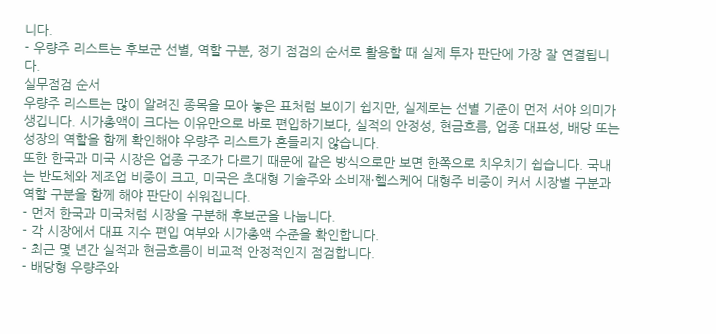니다.
- 우량주 리스트는 후보군 선별, 역할 구분, 정기 점검의 순서로 활용할 때 실제 투자 판단에 가장 잘 연결됩니다.
실무점검 순서
우량주 리스트는 많이 알려진 종목을 모아 놓은 표처럼 보이기 쉽지만, 실제로는 선별 기준이 먼저 서야 의미가 생깁니다. 시가총액이 크다는 이유만으로 바로 편입하기보다, 실적의 안정성, 현금흐름, 업종 대표성, 배당 또는 성장의 역할을 함께 확인해야 우량주 리스트가 흔들리지 않습니다.
또한 한국과 미국 시장은 업종 구조가 다르기 때문에 같은 방식으로만 보면 한쪽으로 치우치기 쉽습니다. 국내는 반도체와 제조업 비중이 크고, 미국은 초대형 기술주와 소비재·헬스케어 대형주 비중이 커서 시장별 구분과 역할 구분을 함께 해야 판단이 쉬워집니다.
- 먼저 한국과 미국처럼 시장을 구분해 후보군을 나눕니다.
- 각 시장에서 대표 지수 편입 여부와 시가총액 수준을 확인합니다.
- 최근 몇 년간 실적과 현금흐름이 비교적 안정적인지 점검합니다.
- 배당형 우량주와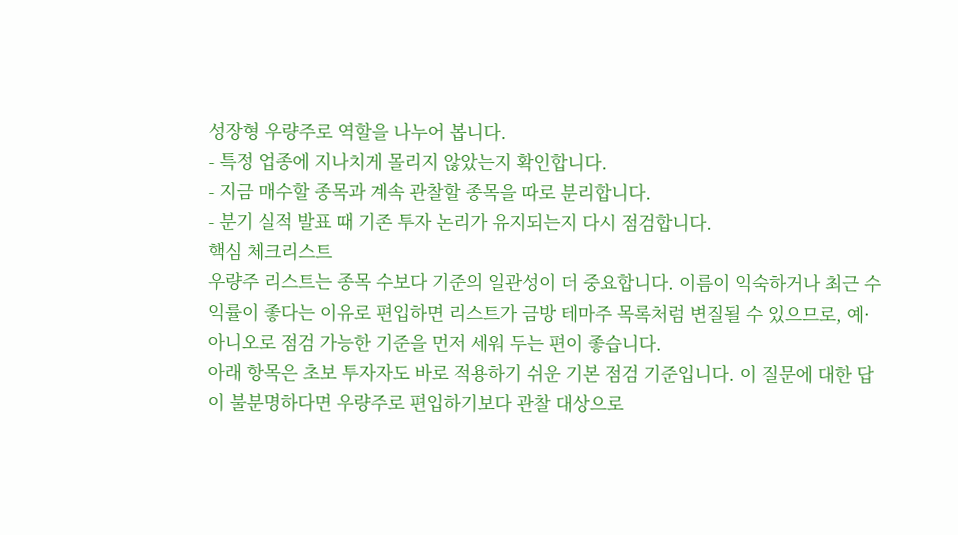성장형 우량주로 역할을 나누어 봅니다.
- 특정 업종에 지나치게 몰리지 않았는지 확인합니다.
- 지금 매수할 종목과 계속 관찰할 종목을 따로 분리합니다.
- 분기 실적 발표 때 기존 투자 논리가 유지되는지 다시 점검합니다.
핵심 체크리스트
우량주 리스트는 종목 수보다 기준의 일관성이 더 중요합니다. 이름이 익숙하거나 최근 수익률이 좋다는 이유로 편입하면 리스트가 금방 테마주 목록처럼 변질될 수 있으므로, 예·아니오로 점검 가능한 기준을 먼저 세워 두는 편이 좋습니다.
아래 항목은 초보 투자자도 바로 적용하기 쉬운 기본 점검 기준입니다. 이 질문에 대한 답이 불분명하다면 우량주로 편입하기보다 관찰 대상으로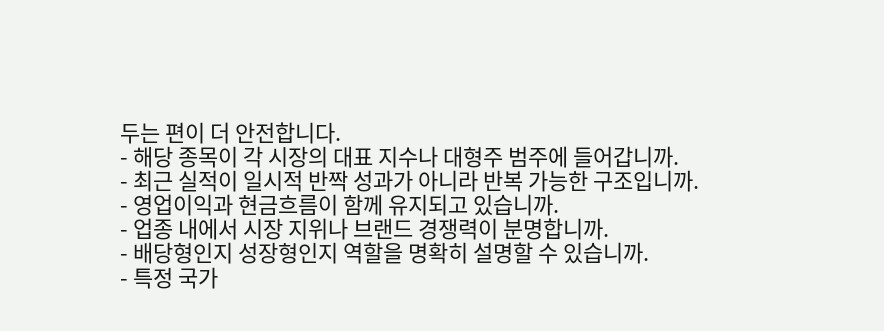두는 편이 더 안전합니다.
- 해당 종목이 각 시장의 대표 지수나 대형주 범주에 들어갑니까.
- 최근 실적이 일시적 반짝 성과가 아니라 반복 가능한 구조입니까.
- 영업이익과 현금흐름이 함께 유지되고 있습니까.
- 업종 내에서 시장 지위나 브랜드 경쟁력이 분명합니까.
- 배당형인지 성장형인지 역할을 명확히 설명할 수 있습니까.
- 특정 국가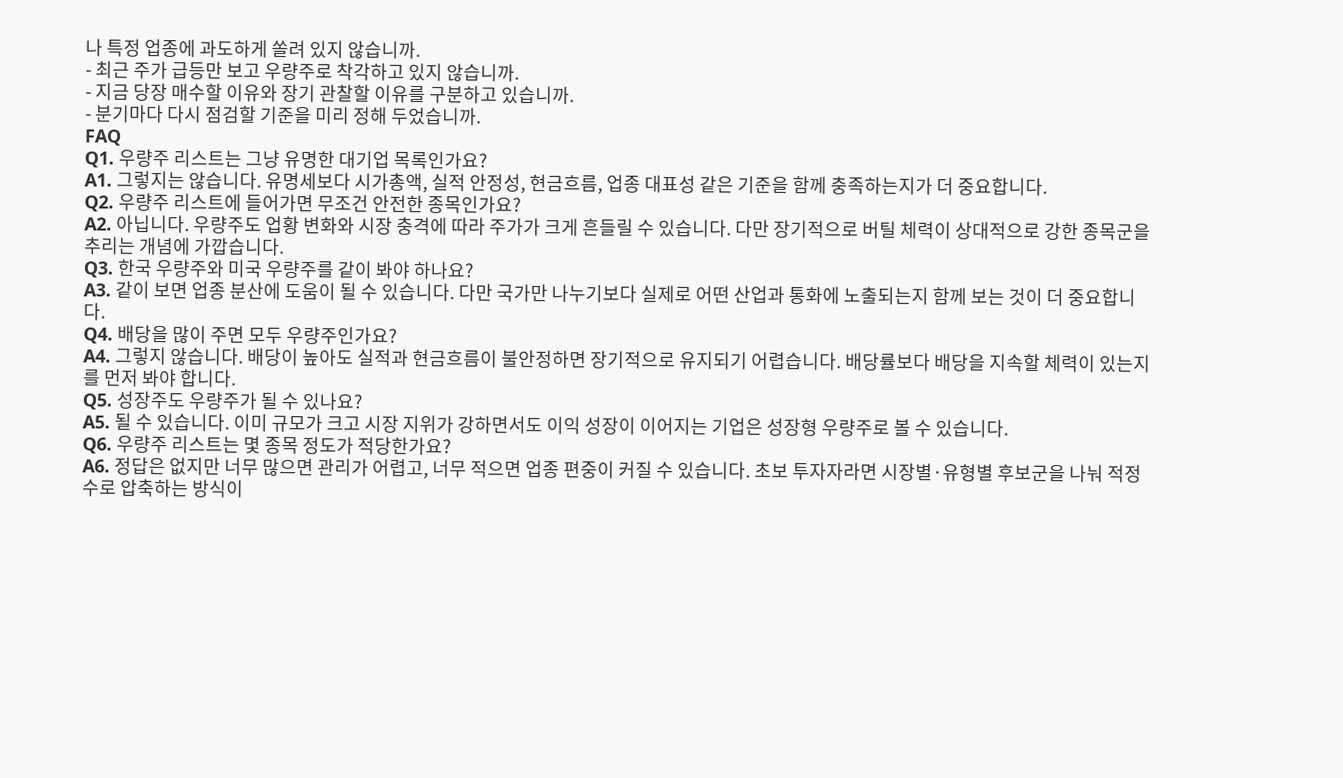나 특정 업종에 과도하게 쏠려 있지 않습니까.
- 최근 주가 급등만 보고 우량주로 착각하고 있지 않습니까.
- 지금 당장 매수할 이유와 장기 관찰할 이유를 구분하고 있습니까.
- 분기마다 다시 점검할 기준을 미리 정해 두었습니까.
FAQ
Q1. 우량주 리스트는 그냥 유명한 대기업 목록인가요?
A1. 그렇지는 않습니다. 유명세보다 시가총액, 실적 안정성, 현금흐름, 업종 대표성 같은 기준을 함께 충족하는지가 더 중요합니다.
Q2. 우량주 리스트에 들어가면 무조건 안전한 종목인가요?
A2. 아닙니다. 우량주도 업황 변화와 시장 충격에 따라 주가가 크게 흔들릴 수 있습니다. 다만 장기적으로 버틸 체력이 상대적으로 강한 종목군을 추리는 개념에 가깝습니다.
Q3. 한국 우량주와 미국 우량주를 같이 봐야 하나요?
A3. 같이 보면 업종 분산에 도움이 될 수 있습니다. 다만 국가만 나누기보다 실제로 어떤 산업과 통화에 노출되는지 함께 보는 것이 더 중요합니다.
Q4. 배당을 많이 주면 모두 우량주인가요?
A4. 그렇지 않습니다. 배당이 높아도 실적과 현금흐름이 불안정하면 장기적으로 유지되기 어렵습니다. 배당률보다 배당을 지속할 체력이 있는지를 먼저 봐야 합니다.
Q5. 성장주도 우량주가 될 수 있나요?
A5. 될 수 있습니다. 이미 규모가 크고 시장 지위가 강하면서도 이익 성장이 이어지는 기업은 성장형 우량주로 볼 수 있습니다.
Q6. 우량주 리스트는 몇 종목 정도가 적당한가요?
A6. 정답은 없지만 너무 많으면 관리가 어렵고, 너무 적으면 업종 편중이 커질 수 있습니다. 초보 투자자라면 시장별·유형별 후보군을 나눠 적정 수로 압축하는 방식이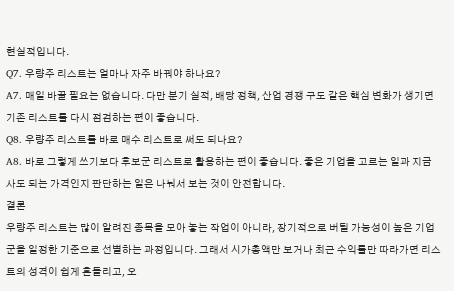현실적입니다.
Q7. 우량주 리스트는 얼마나 자주 바꿔야 하나요?
A7. 매일 바꿀 필요는 없습니다. 다만 분기 실적, 배당 정책, 산업 경쟁 구도 같은 핵심 변화가 생기면 기존 리스트를 다시 점검하는 편이 좋습니다.
Q8. 우량주 리스트를 바로 매수 리스트로 써도 되나요?
A8. 바로 그렇게 쓰기보다 후보군 리스트로 활용하는 편이 좋습니다. 좋은 기업을 고르는 일과 지금 사도 되는 가격인지 판단하는 일은 나눠서 보는 것이 안전합니다.
결론
우량주 리스트는 많이 알려진 종목을 모아 놓는 작업이 아니라, 장기적으로 버틸 가능성이 높은 기업군을 일정한 기준으로 선별하는 과정입니다. 그래서 시가총액만 보거나 최근 수익률만 따라가면 리스트의 성격이 쉽게 흔들리고, 오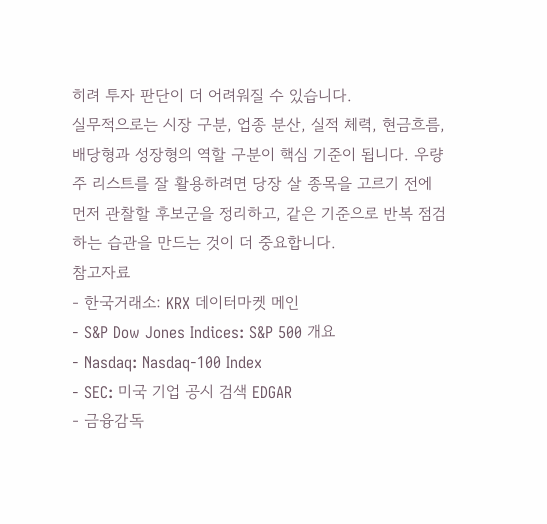히려 투자 판단이 더 어려워질 수 있습니다.
실무적으로는 시장 구분, 업종 분산, 실적 체력, 현금흐름, 배당형과 성장형의 역할 구분이 핵심 기준이 됩니다. 우량주 리스트를 잘 활용하려면 당장 살 종목을 고르기 전에 먼저 관찰할 후보군을 정리하고, 같은 기준으로 반복 점검하는 습관을 만드는 것이 더 중요합니다.
참고자료
- 한국거래소: KRX 데이터마켓 메인
- S&P Dow Jones Indices: S&P 500 개요
- Nasdaq: Nasdaq-100 Index
- SEC: 미국 기업 공시 검색 EDGAR
- 금융감독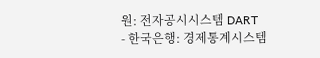원: 전자공시시스템 DART
- 한국은행: 경제통계시스템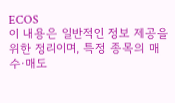ECOS
이 내용은 일반적인 정보 제공을 위한 정리이며, 특정 종목의 매수·매도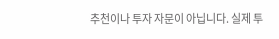추천이나 투자 자문이 아닙니다. 실제 투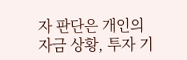자 판단은 개인의 자금 상황, 투자 기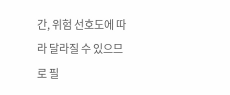간, 위험 선호도에 따라 달라질 수 있으므로 필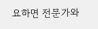요하면 전문가와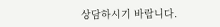상담하시기 바랍니다.